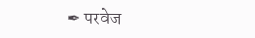✒ परवेज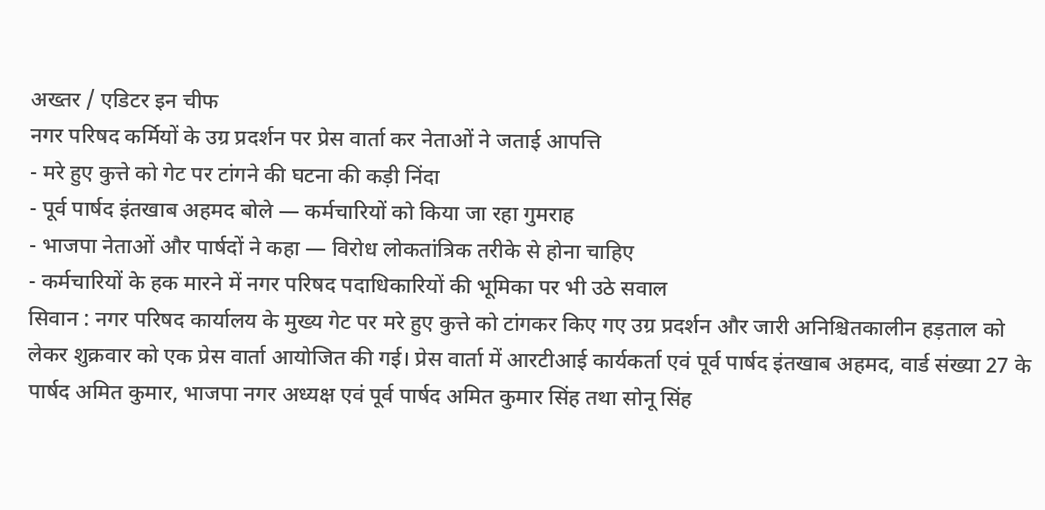अख्तर / एडिटर इन चीफ
नगर परिषद कर्मियों के उग्र प्रदर्शन पर प्रेस वार्ता कर नेताओं ने जताई आपत्ति
- मरे हुए कुत्ते को गेट पर टांगने की घटना की कड़ी निंदा
- पूर्व पार्षद इंतखाब अहमद बोले — कर्मचारियों को किया जा रहा गुमराह
- भाजपा नेताओं और पार्षदों ने कहा — विरोध लोकतांत्रिक तरीके से होना चाहिए
- कर्मचारियों के हक मारने में नगर परिषद पदाधिकारियों की भूमिका पर भी उठे सवाल
सिवान : नगर परिषद कार्यालय के मुख्य गेट पर मरे हुए कुत्ते को टांगकर किए गए उग्र प्रदर्शन और जारी अनिश्चितकालीन हड़ताल को लेकर शुक्रवार को एक प्रेस वार्ता आयोजित की गई। प्रेस वार्ता में आरटीआई कार्यकर्ता एवं पूर्व पार्षद इंतखाब अहमद, वार्ड संख्या 27 के पार्षद अमित कुमार, भाजपा नगर अध्यक्ष एवं पूर्व पार्षद अमित कुमार सिंह तथा सोनू सिंह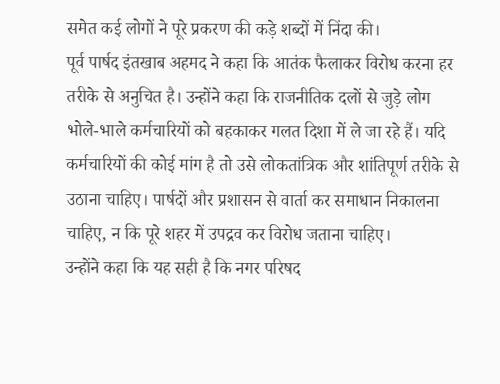समेत कई लोगों ने पूरे प्रकरण की कड़े शब्दों में निंदा की।
पूर्व पार्षद इंतखाब अहमद ने कहा कि आतंक फैलाकर विरोध करना हर तरीके से अनुचित है। उन्होंने कहा कि राजनीतिक दलों से जुड़े लोग भोले-भाले कर्मचारियों को बहकाकर गलत दिशा में ले जा रहे हैं। यदि कर्मचारियों की कोई मांग है तो उसे लोकतांत्रिक और शांतिपूर्ण तरीके से उठाना चाहिए। पार्षदों और प्रशासन से वार्ता कर समाधान निकालना चाहिए, न कि पूरे शहर में उपद्रव कर विरोध जताना चाहिए।
उन्होंने कहा कि यह सही है कि नगर परिषद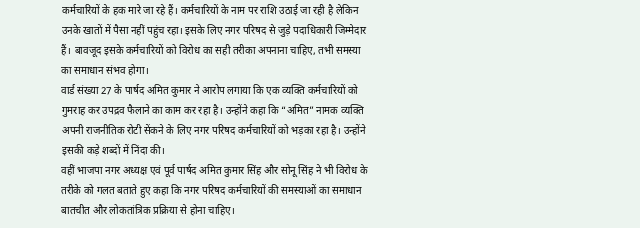कर्मचारियों के हक मारे जा रहे हैं। कर्मचारियों के नाम पर राशि उठाई जा रही है लेकिन उनके खातों में पैसा नहीं पहुंच रहा। इसके लिए नगर परिषद से जुड़े पदाधिकारी जिम्मेदार हैं। बावजूद इसके कर्मचारियों को विरोध का सही तरीका अपनाना चाहिए, तभी समस्या का समाधान संभव होगा।
वार्ड संख्या 27 के पार्षद अमित कुमार ने आरोप लगाया कि एक व्यक्ति कर्मचारियों को गुमराह कर उपद्रव फैलाने का काम कर रहा है। उन्होंने कहा कि “अमित” नामक व्यक्ति अपनी राजनीतिक रोटी सेंकने के लिए नगर परिषद कर्मचारियों को भड़का रहा है। उन्होंने इसकी कड़े शब्दों में निंदा की।
वहीं भाजपा नगर अध्यक्ष एवं पूर्व पार्षद अमित कुमार सिंह और सोनू सिंह ने भी विरोध के तरीके को गलत बताते हुए कहा कि नगर परिषद कर्मचारियों की समस्याओं का समाधान बातचीत और लोकतांत्रिक प्रक्रिया से होना चाहिए।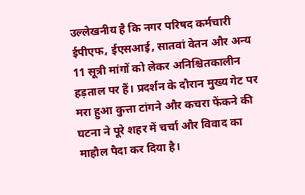उल्लेखनीय है कि नगर परिषद कर्मचारी ईपीएफ, ईएसआई, सातवां वेतन और अन्य 11 सूत्री मांगों को लेकर अनिश्चितकालीन हड़ताल पर हैं। प्रदर्शन के दौरान मुख्य गेट पर मरा हुआ कुत्ता टांगने और कचरा फेंकने की घटना ने पूरे शहर में चर्चा और विवाद का माहौल पैदा कर दिया है।